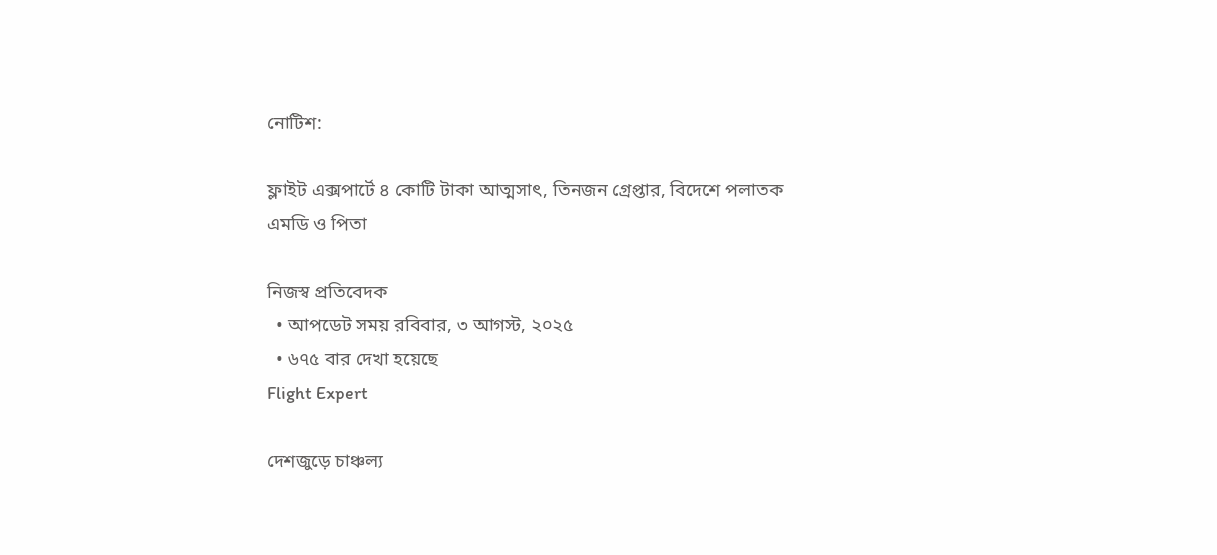নোটিশ:

ফ্লাইট এক্সপার্টে ৪ কোটি টাকা আত্মসাৎ, তিনজন গ্রেপ্তার, বিদেশে পলাতক এমডি ও পিতা

নিজস্ব প্রতিবেদক
  • আপডেট সময় রবিবার, ৩ আগস্ট, ২০২৫
  • ৬৭৫ বার দেখা হয়েছে
Flight Expert

দেশজুড়ে চাঞ্চল্য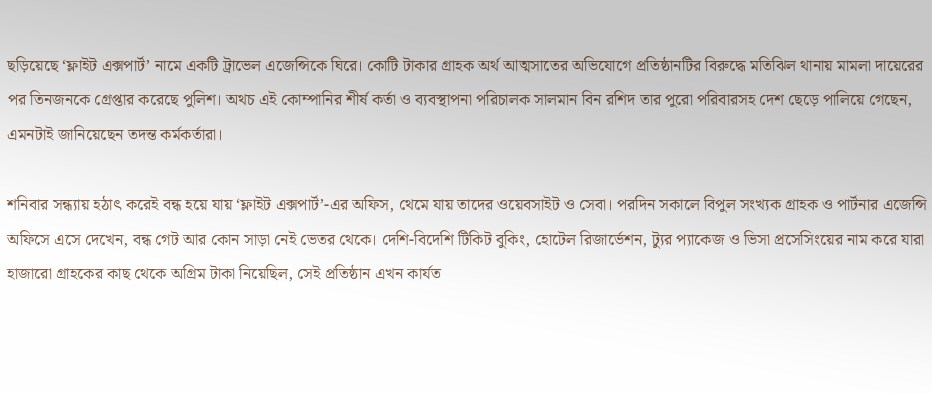ছড়িয়েছে ‘ফ্লাইট এক্সপার্ট’ নামে একটি ট্রাভেল এজেন্সিকে ঘিরে। কোটি টাকার গ্রাহক অর্থ আত্মসাতের অভিযোগে প্রতিষ্ঠানটির বিরুদ্ধে মতিঝিল থানায় মামলা দায়েরের পর তিনজনকে গ্রেপ্তার করেছে পুলিশ। অথচ এই কোম্পানির শীর্ষ কর্তা ও ব্যবস্থাপনা পরিচালক সালমান বিন রশিদ তার পুরো পরিবারসহ দেশ ছেড়ে পালিয়ে গেছেন, এমনটাই জানিয়েছেন তদন্ত কর্মকর্তারা।

শনিবার সন্ধ্যায় হঠাৎ করেই বন্ধ হয়ে যায় ‘ফ্লাইট এক্সপার্ট’-এর অফিস, থেমে যায় তাদের ওয়েবসাইট ও সেবা। পরদিন সকালে বিপুল সংখ্যক গ্রাহক ও পার্টনার এজেন্সি অফিসে এসে দেখেন, বন্ধ গেট আর কোন সাড়া নেই ভেতর থেকে। দেশি-বিদেশি টিকিট বুকিং, হোটেল রিজার্ভেশন, ট্যুর প্যাকেজ ও ভিসা প্রসেসিংয়ের নাম করে যারা হাজারো গ্রাহকের কাছ থেকে অগ্রিম টাকা নিয়েছিল, সেই প্রতিষ্ঠান এখন কার্যত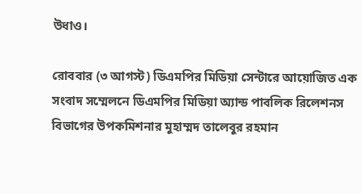উধাও।

রোববার (৩ আগস্ট) ডিএমপির মিডিয়া সেন্টারে আয়োজিত এক সংবাদ সম্মেলনে ডিএমপির মিডিয়া অ্যান্ড পাবলিক রিলেশনস বিভাগের উপকমিশনার মুহাম্মদ তালেবুর রহমান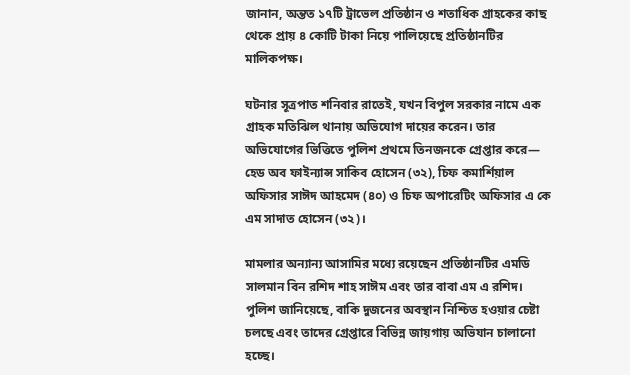জানান, অন্তত ১৭টি ট্রাভেল প্রতিষ্ঠান ও শতাধিক গ্রাহকের কাছ থেকে প্রায় ৪ কোটি টাকা নিয়ে পালিয়েছে প্রতিষ্ঠানটির মালিকপক্ষ।

ঘটনার সূত্রপাত শনিবার রাতেই, যখন বিপুল সরকার নামে এক গ্রাহক মতিঝিল থানায় অভিযোগ দায়ের করেন। তার অভিযোগের ভিত্তিতে পুলিশ প্রথমে তিনজনকে গ্রেপ্তার করে— হেড অব ফাইন্যান্স সাকিব হোসেন (৩২), চিফ কমার্শিয়াল অফিসার সাঈদ আহমেদ (৪০) ও চিফ অপারেটিং অফিসার এ কে এম সাদাত হোসেন (৩২)।

মামলার অন্যান্য আসামির মধ্যে রয়েছেন প্রতিষ্ঠানটির এমডি সালমান বিন রশিদ শাহ সাঈম এবং তার বাবা এম এ রশিদ। পুলিশ জানিয়েছে, বাকি দুজনের অবস্থান নিশ্চিত হওয়ার চেষ্টা চলছে এবং তাদের গ্রেপ্তারে বিভিন্ন জায়গায় অভিযান চালানো হচ্ছে।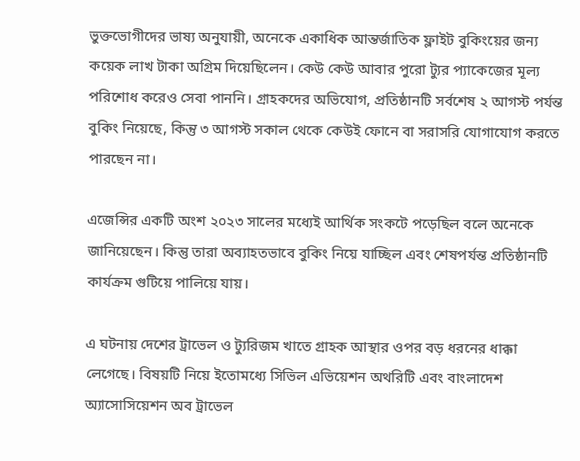ভুক্তভোগীদের ভাষ্য অনুযায়ী, অনেকে একাধিক আন্তর্জাতিক ফ্লাইট বুকিংয়ের জন্য কয়েক লাখ টাকা অগ্রিম দিয়েছিলেন। কেউ কেউ আবার পুরো ট্যুর প্যাকেজের মূল্য পরিশোধ করেও সেবা পাননি। গ্রাহকদের অভিযোগ, প্রতিষ্ঠানটি সর্বশেষ ২ আগস্ট পর্যন্ত বুকিং নিয়েছে, কিন্তু ৩ আগস্ট সকাল থেকে কেউই ফোনে বা সরাসরি যোগাযোগ করতে পারছেন না।

এজেন্সির একটি অংশ ২০২৩ সালের মধ্যেই আর্থিক সংকটে পড়েছিল বলে অনেকে জানিয়েছেন। কিন্তু তারা অব্যাহতভাবে বুকিং নিয়ে যাচ্ছিল এবং শেষপর্যন্ত প্রতিষ্ঠানটি কার্যক্রম গুটিয়ে পালিয়ে যায়।

এ ঘটনায় দেশের ট্রাভেল ও ট্যুরিজম খাতে গ্রাহক আস্থার ওপর বড় ধরনের ধাক্কা লেগেছে। বিষয়টি নিয়ে ইতোমধ্যে সিভিল এভিয়েশন অথরিটি এবং বাংলাদেশ অ্যাসোসিয়েশন অব ট্রাভেল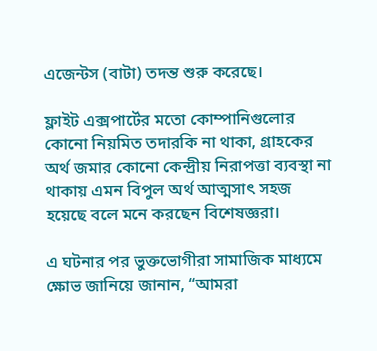এজেন্টস (বাটা) তদন্ত শুরু করেছে।

ফ্লাইট এক্সপার্টের মতো কোম্পানিগুলোর কোনো নিয়মিত তদারকি না থাকা, গ্রাহকের অর্থ জমার কোনো কেন্দ্রীয় নিরাপত্তা ব্যবস্থা না থাকায় এমন বিপুল অর্থ আত্মসাৎ সহজ হয়েছে বলে মনে করছেন বিশেষজ্ঞরা।

এ ঘটনার পর ভুক্তভোগীরা সামাজিক মাধ্যমে ক্ষোভ জানিয়ে জানান, “আমরা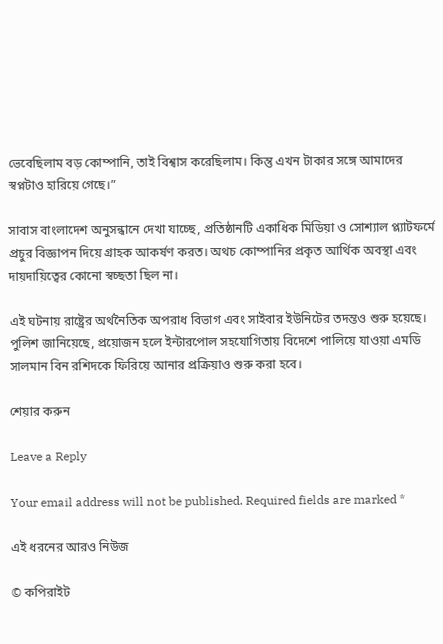ভেবেছিলাম বড় কোম্পানি, তাই বিশ্বাস করেছিলাম। কিন্তু এখন টাকার সঙ্গে আমাদের স্বপ্নটাও হারিয়ে গেছে।”

সাবাস বাংলাদেশ অনুসন্ধানে দেখা যাচ্ছে, প্রতিষ্ঠানটি একাধিক মিডিয়া ও সোশ্যাল প্ল্যাটফর্মে প্রচুর বিজ্ঞাপন দিয়ে গ্রাহক আকর্ষণ করত। অথচ কোম্পানির প্রকৃত আর্থিক অবস্থা এবং দায়দায়িত্বের কোনো স্বচ্ছতা ছিল না।

এই ঘটনায় রাষ্ট্রের অর্থনৈতিক অপরাধ বিভাগ এবং সাইবার ইউনিটের তদন্তও শুরু হয়েছে। পুলিশ জানিয়েছে, প্রয়োজন হলে ইন্টারপোল সহযোগিতায় বিদেশে পালিয়ে যাওয়া এমডি সালমান বিন রশিদকে ফিরিয়ে আনার প্রক্রিয়াও শুরু করা হবে।

শেয়ার করুন

Leave a Reply

Your email address will not be published. Required fields are marked *

এই ধরনের আরও নিউজ

© কপিরাইট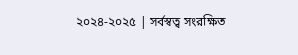২০২৪-২০২৫ | সর্বস্বত্ব সংরক্ষিত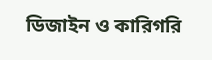ডিজাইন ও কারিগরি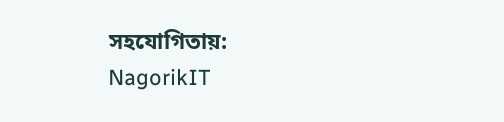সহযোগিতায়: NagorikIT